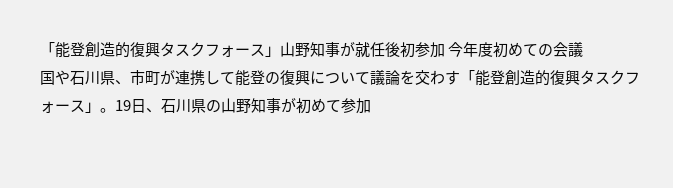「能登創造的復興タスクフォース」山野知事が就任後初参加 今年度初めての会議
国や石川県、市町が連携して能登の復興について議論を交わす「能登創造的復興タスクフォース」。19日、石川県の山野知事が初めて参加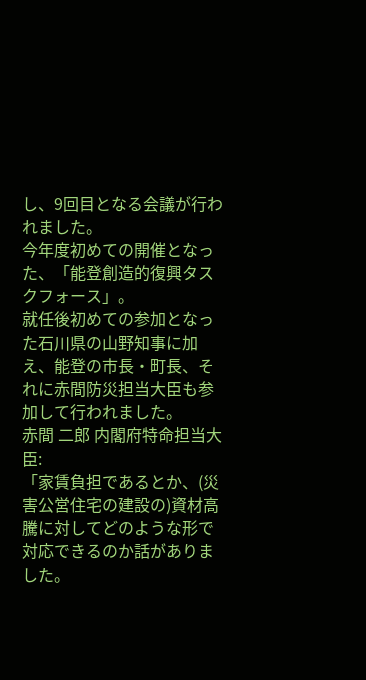し、9回目となる会議が行われました。
今年度初めての開催となった、「能登創造的復興タスクフォース」。
就任後初めての参加となった石川県の山野知事に加え、能登の市長・町長、それに赤間防災担当大臣も参加して行われました。
赤間 二郎 内閣府特命担当大臣:
「家賃負担であるとか、(災害公営住宅の建設の)資材高騰に対してどのような形で対応できるのか話がありました。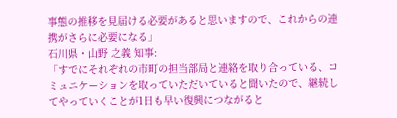事態の推移を見届ける必要があると思いますので、これからの連携がさらに必要になる」
石川県・山野 之義 知事:
「すでにそれぞれの市町の担当部局と連絡を取り合っている、コミュニケーションを取っていただいていると聞いたので、継続してやっていくことが1日も早い復興につながると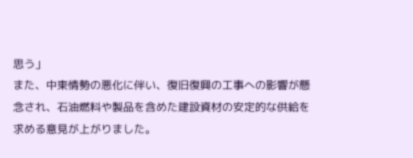思う」
また、中東情勢の悪化に伴い、復旧復興の工事への影響が懸念され、石油燃料や製品を含めた建設資材の安定的な供給を求める意見が上がりました。